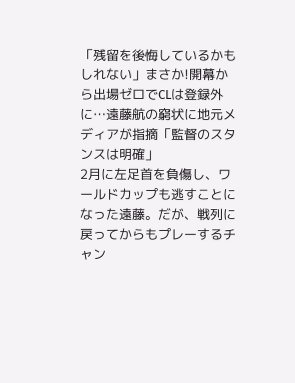「残留を後悔しているかもしれない」まさか!開幕から出場ゼロでCLは登録外に…遠藤航の窮状に地元メディアが指摘「監督のスタンスは明確」
2月に左足首を負傷し、ワールドカップも逃すことになった遠藤。だが、戦列に戻ってからもプレーするチャン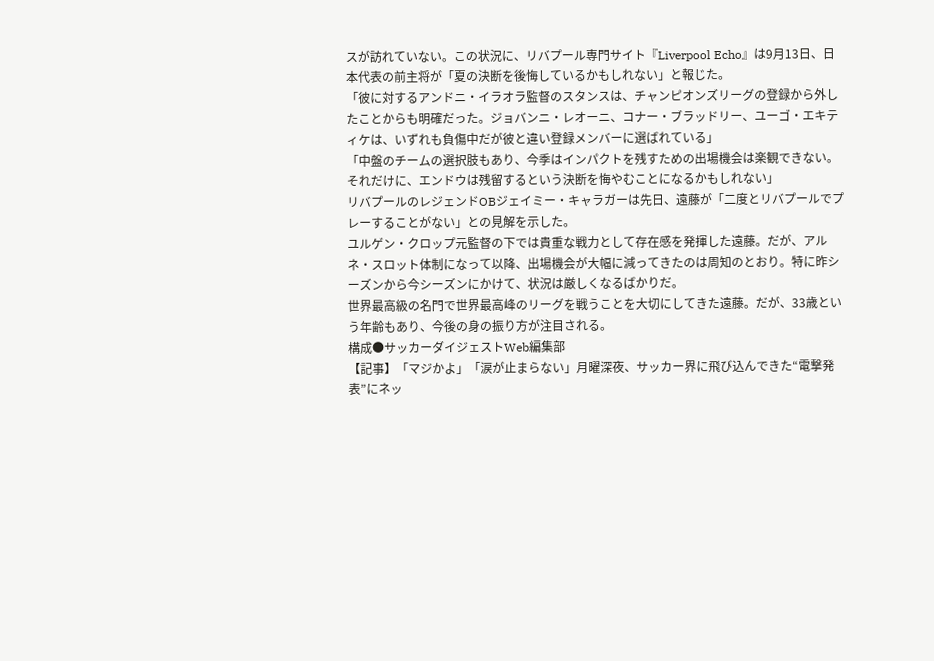スが訪れていない。この状況に、リバプール専門サイト『Liverpool Echo』は9月13日、日本代表の前主将が「夏の決断を後悔しているかもしれない」と報じた。
「彼に対するアンドニ・イラオラ監督のスタンスは、チャンピオンズリーグの登録から外したことからも明確だった。ジョバンニ・レオーニ、コナー・ブラッドリー、ユーゴ・エキティケは、いずれも負傷中だが彼と違い登録メンバーに選ばれている」
「中盤のチームの選択肢もあり、今季はインパクトを残すための出場機会は楽観できない。それだけに、エンドウは残留するという決断を悔やむことになるかもしれない」
リバプールのレジェンドOBジェイミー・キャラガーは先日、遠藤が「二度とリバプールでプレーすることがない」との見解を示した。
ユルゲン・クロップ元監督の下では貴重な戦力として存在感を発揮した遠藤。だが、アルネ・スロット体制になって以降、出場機会が大幅に減ってきたのは周知のとおり。特に昨シーズンから今シーズンにかけて、状況は厳しくなるばかりだ。
世界最高級の名門で世界最高峰のリーグを戦うことを大切にしてきた遠藤。だが、33歳という年齢もあり、今後の身の振り方が注目される。
構成●サッカーダイジェストWeb編集部
【記事】「マジかよ」「涙が止まらない」月曜深夜、サッカー界に飛び込んできた“電撃発表”にネッ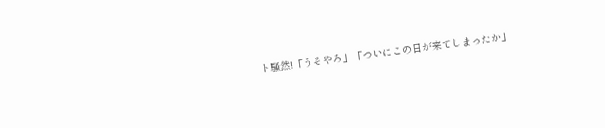ト騒然!「うそやろ」「ついにこの日が来てしまったか」